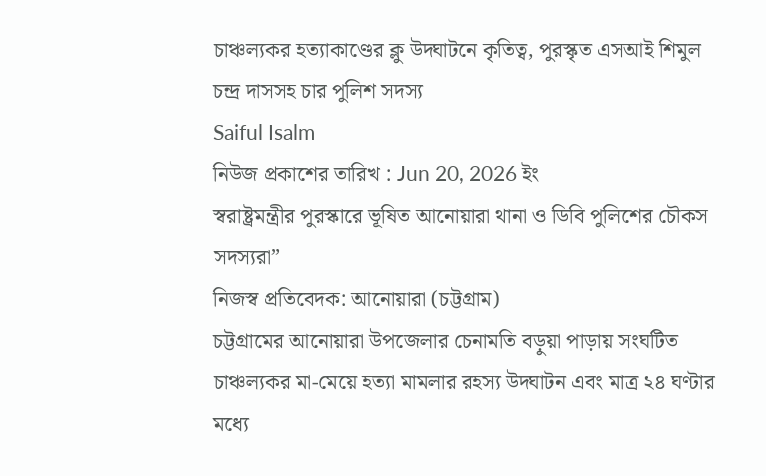চাঞ্চল্যকর হত্যাকাণ্ডের ক্লু উদ্ঘাটনে কৃতিত্ব, পুরস্কৃত এসআই শিমুল চন্দ্র দাসসহ চার পুলিশ সদস্য
Saiful Isalm
নিউজ প্রকাশের তারিখ : Jun 20, 2026 ইং
স্বরাষ্ট্রমন্ত্রীর পুরস্কারে ভূষিত আনোয়ারা থানা ও ডিবি পুলিশের চৌকস সদস্যরা”
নিজস্ব প্রতিবেদক: আনোয়ারা (চট্টগ্রাম)
চট্টগ্রামের আনোয়ারা উপজেলার চেনামতি বড়ুয়া পাড়ায় সংঘটিত চাঞ্চল্যকর মা-মেয়ে হত্যা মামলার রহস্য উদ্ঘাটন এবং মাত্র ২৪ ঘণ্টার মধ্যে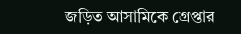জড়িত আসামিকে গ্রেপ্তার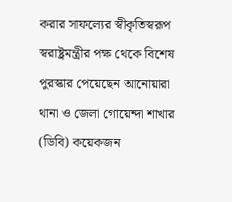করার সাফল্যের স্বীকৃতিস্বরূপ স্বরাষ্ট্রমন্ত্রীর পক্ষ থেকে বিশেষ পুরস্কার পেয়েছেন আনোয়ারা থানা ও জেলা গোয়েন্দা শাখার (ডিবি) কয়েকজন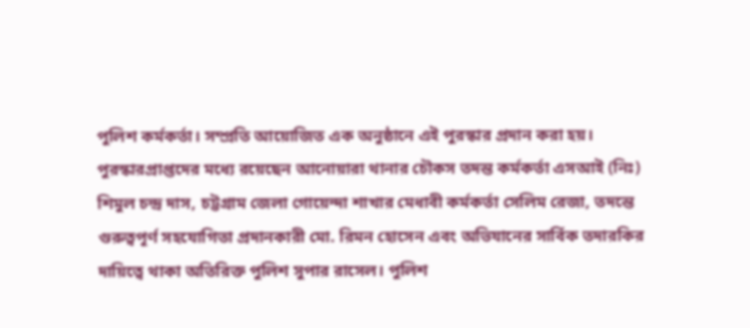পুলিশ কর্মকর্তা। সম্প্রতি আয়োজিত এক অনুষ্ঠানে এই পুরস্কার প্রদান করা হয়। পুরস্কারপ্রাপ্তদের মধ্যে রয়েছেন আনোয়ারা থানার চৌকস তদন্ত কর্মকর্তা এসআই (নিঃ) শিমুল চন্দ্র দাস, চট্টগ্রাম জেলা গোয়েন্দা শাখার মেধাবী কর্মকর্তা সেলিম রেজা, তদন্তে গুরুত্বপূর্ণ সহযোগিতা প্রদানকারী মো. রিমন হোসেন এবং অভিযানের সার্বিক তদারকির দায়িত্বে থাকা অতিরিক্ত পুলিশ সুপার রাসেল। পুলিশ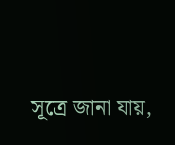সূত্রে জানা যায়,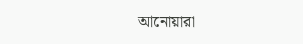আনোয়ারা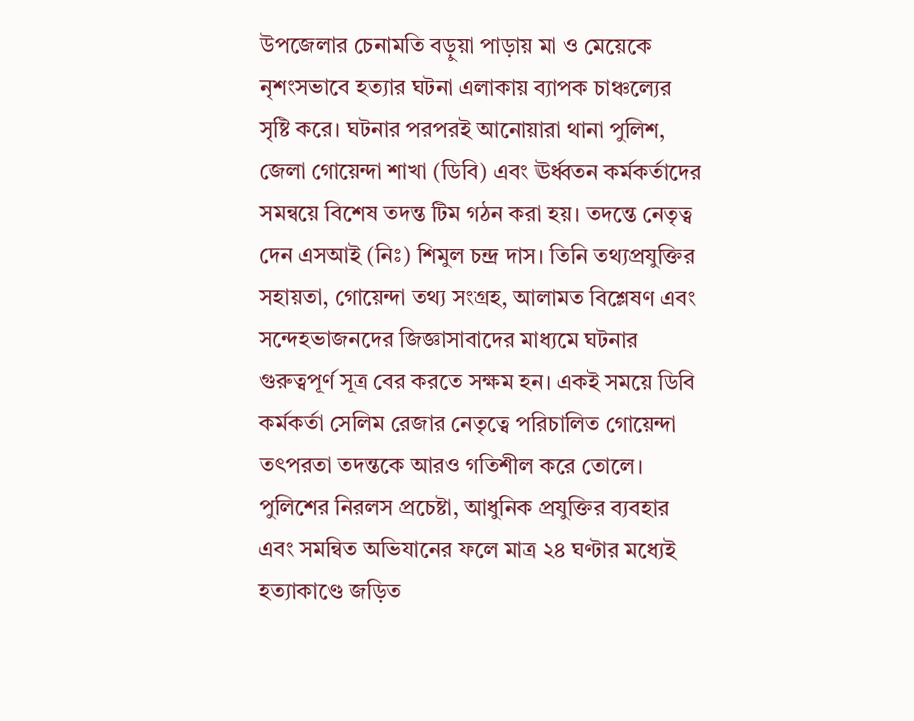উপজেলার চেনামতি বড়ুয়া পাড়ায় মা ও মেয়েকে নৃশংসভাবে হত্যার ঘটনা এলাকায় ব্যাপক চাঞ্চল্যের সৃষ্টি করে। ঘটনার পরপরই আনোয়ারা থানা পুলিশ, জেলা গোয়েন্দা শাখা (ডিবি) এবং ঊর্ধ্বতন কর্মকর্তাদের সমন্বয়ে বিশেষ তদন্ত টিম গঠন করা হয়। তদন্তে নেতৃত্ব দেন এসআই (নিঃ) শিমুল চন্দ্র দাস। তিনি তথ্যপ্রযুক্তির সহায়তা, গোয়েন্দা তথ্য সংগ্রহ, আলামত বিশ্লেষণ এবং সন্দেহভাজনদের জিজ্ঞাসাবাদের মাধ্যমে ঘটনার গুরুত্বপূর্ণ সূত্র বের করতে সক্ষম হন। একই সময়ে ডিবি কর্মকর্তা সেলিম রেজার নেতৃত্বে পরিচালিত গোয়েন্দা তৎপরতা তদন্তকে আরও গতিশীল করে তোলে। পুলিশের নিরলস প্রচেষ্টা, আধুনিক প্রযুক্তির ব্যবহার এবং সমন্বিত অভিযানের ফলে মাত্র ২৪ ঘণ্টার মধ্যেই হত্যাকাণ্ডে জড়িত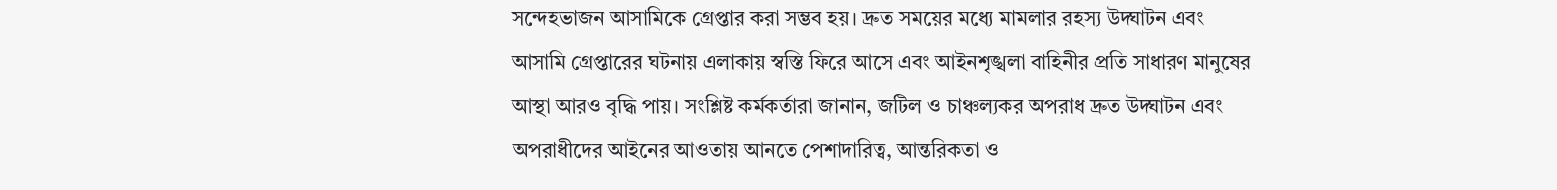সন্দেহভাজন আসামিকে গ্রেপ্তার করা সম্ভব হয়। দ্রুত সময়ের মধ্যে মামলার রহস্য উদ্ঘাটন এবং আসামি গ্রেপ্তারের ঘটনায় এলাকায় স্বস্তি ফিরে আসে এবং আইনশৃঙ্খলা বাহিনীর প্রতি সাধারণ মানুষের আস্থা আরও বৃদ্ধি পায়। সংশ্লিষ্ট কর্মকর্তারা জানান, জটিল ও চাঞ্চল্যকর অপরাধ দ্রুত উদ্ঘাটন এবং অপরাধীদের আইনের আওতায় আনতে পেশাদারিত্ব, আন্তরিকতা ও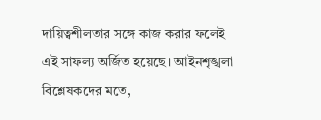দায়িত্বশীলতার সঙ্গে কাজ করার ফলেই এই সাফল্য অর্জিত হয়েছে। আইনশৃঙ্খলা বিশ্লেষকদের মতে,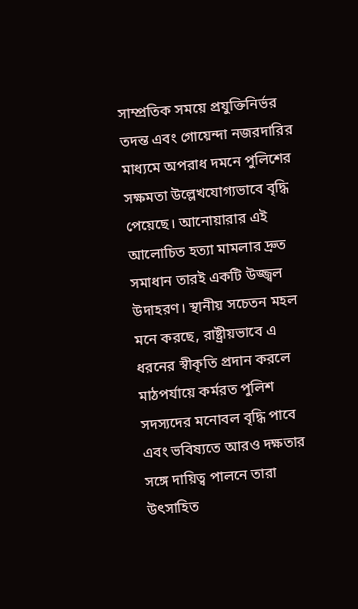সাম্প্রতিক সময়ে প্রযুক্তিনির্ভর তদন্ত এবং গোয়েন্দা নজরদারির মাধ্যমে অপরাধ দমনে পুলিশের সক্ষমতা উল্লেখযোগ্যভাবে বৃদ্ধি পেয়েছে। আনোয়ারার এই আলোচিত হত্যা মামলার দ্রুত সমাধান তারই একটি উজ্জ্বল উদাহরণ। স্থানীয় সচেতন মহল মনে করছে, রাষ্ট্রীয়ভাবে এ ধরনের স্বীকৃতি প্রদান করলে মাঠপর্যায়ে কর্মরত পুলিশ সদস্যদের মনোবল বৃদ্ধি পাবে এবং ভবিষ্যতে আরও দক্ষতার সঙ্গে দায়িত্ব পালনে তারা উৎসাহিত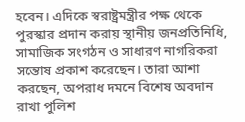হবেন। এদিকে স্বরাষ্ট্রমন্ত্রীর পক্ষ থেকে পুরস্কার প্রদান করায় স্থানীয় জনপ্রতিনিধি, সামাজিক সংগঠন ও সাধারণ নাগরিকরা সন্তোষ প্রকাশ করেছেন। তারা আশা করছেন, অপরাধ দমনে বিশেষ অবদান রাখা পুলিশ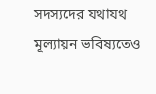সদস্যদের যথাযথ মূল্যায়ন ভবিষ্যতেও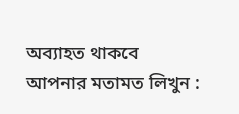অব্যাহত থাকবে
আপনার মতামত লিখুন :